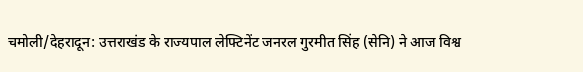चमोली/देहरादून: उत्तराखंड के राज्यपाल लेफ्टिनेंट जनरल गुरमीत सिंह (सेनि) ने आज विश्व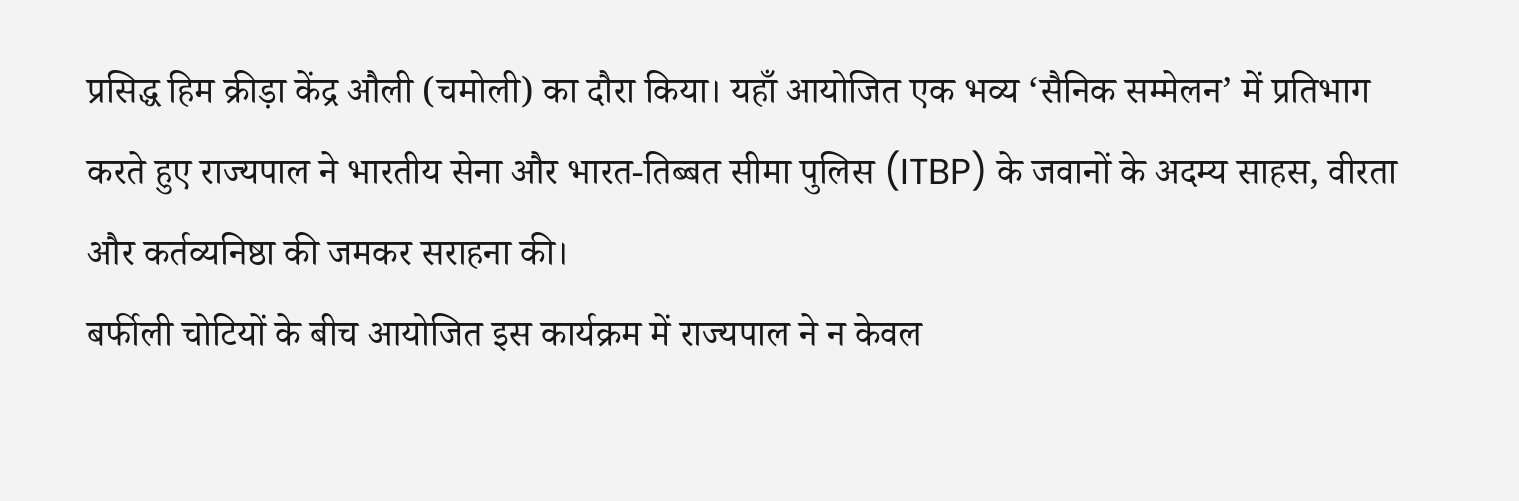प्रसिद्ध हिम क्रीड़ा केंद्र औली (चमोली) का दौरा किया। यहाँ आयोजित एक भव्य ‘सैनिक सम्मेलन’ में प्रतिभाग करते हुए राज्यपाल ने भारतीय सेना और भारत-तिब्बत सीमा पुलिस (ITBP) के जवानों के अदम्य साहस, वीरता और कर्तव्यनिष्ठा की जमकर सराहना की।
बर्फीली चोटियों के बीच आयोजित इस कार्यक्रम में राज्यपाल ने न केवल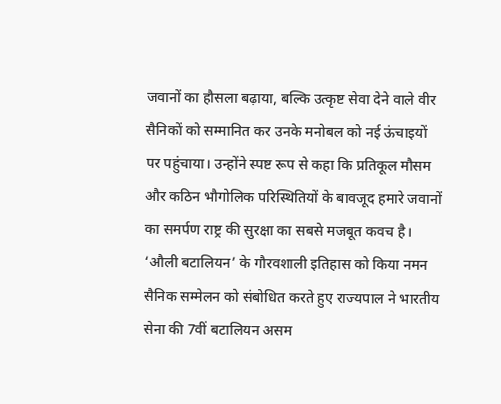जवानों का हौसला बढ़ाया, बल्कि उत्कृष्ट सेवा देने वाले वीर सैनिकों को सम्मानित कर उनके मनोबल को नई ऊंचाइयों पर पहुंचाया। उन्होंने स्पष्ट रूप से कहा कि प्रतिकूल मौसम और कठिन भौगोलिक परिस्थितियों के बावजूद हमारे जवानों का समर्पण राष्ट्र की सुरक्षा का सबसे मजबूत कवच है।
‘औली बटालियन’ के गौरवशाली इतिहास को किया नमन
सैनिक सम्मेलन को संबोधित करते हुए राज्यपाल ने भारतीय सेना की 7वीं बटालियन असम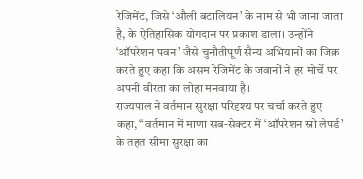रेजिमेंट, जिसे ‘औली बटालियन’ के नाम से भी जाना जाता है, के ऐतिहासिक योगदान पर प्रकाश डाला। उन्होंने ‘ऑपरेशन पवन’ जैसे चुनौतीपूर्ण सैन्य अभियानों का जिक्र करते हुए कहा कि असम रेजिमेंट के जवानों ने हर मोर्चे पर अपनी वीरता का लोहा मनवाया है।
राज्यपाल ने वर्तमान सुरक्षा परिदृश्य पर चर्चा करते हुए कहा, “वर्तमान में माणा सब-सेक्टर में ‘ऑपरेशन स्नो लेपर्ड’ के तहत सीमा सुरक्षा का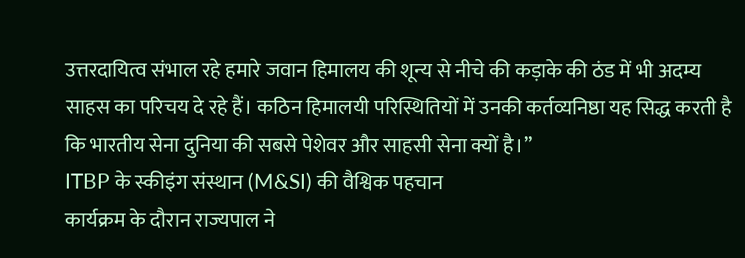उत्तरदायित्व संभाल रहे हमारे जवान हिमालय की शून्य से नीचे की कड़ाके की ठंड में भी अदम्य साहस का परिचय दे रहे हैं। कठिन हिमालयी परिस्थितियों में उनकी कर्तव्यनिष्ठा यह सिद्ध करती है कि भारतीय सेना दुनिया की सबसे पेशेवर और साहसी सेना क्यों है।”
ITBP के स्कीइंग संस्थान (M&SI) की वैश्विक पहचान
कार्यक्रम के दौरान राज्यपाल ने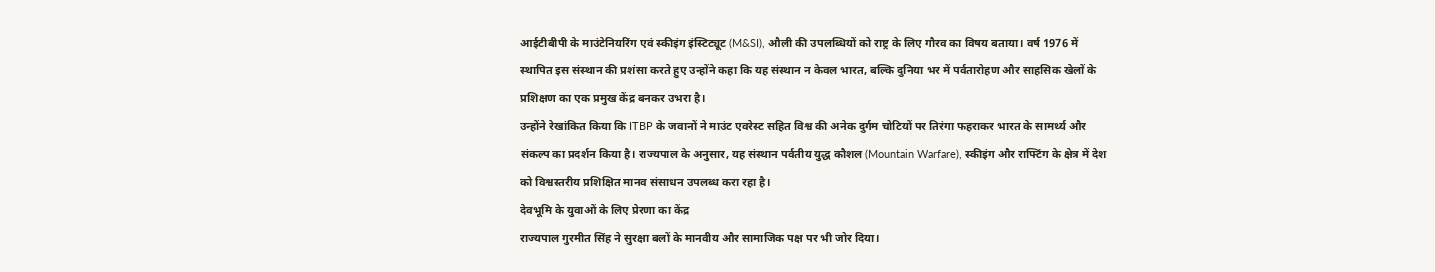आईटीबीपी के माउंटेनियरिंग एवं स्कीइंग इंस्टिट्यूट (M&SI), औली की उपलब्धियों को राष्ट्र के लिए गौरव का विषय बताया। वर्ष 1976 में स्थापित इस संस्थान की प्रशंसा करते हुए उन्होंने कहा कि यह संस्थान न केवल भारत, बल्कि दुनिया भर में पर्वतारोहण और साहसिक खेलों के प्रशिक्षण का एक प्रमुख केंद्र बनकर उभरा है।
उन्होंने रेखांकित किया कि ITBP के जवानों ने माउंट एवरेस्ट सहित विश्व की अनेक दुर्गम चोटियों पर तिरंगा फहराकर भारत के सामर्थ्य और संकल्प का प्रदर्शन किया है। राज्यपाल के अनुसार, यह संस्थान पर्वतीय युद्ध कौशल (Mountain Warfare), स्कीइंग और राफ्टिंग के क्षेत्र में देश को विश्वस्तरीय प्रशिक्षित मानव संसाधन उपलब्ध करा रहा है।
देवभूमि के युवाओं के लिए प्रेरणा का केंद्र
राज्यपाल गुरमीत सिंह ने सुरक्षा बलों के मानवीय और सामाजिक पक्ष पर भी जोर दिया।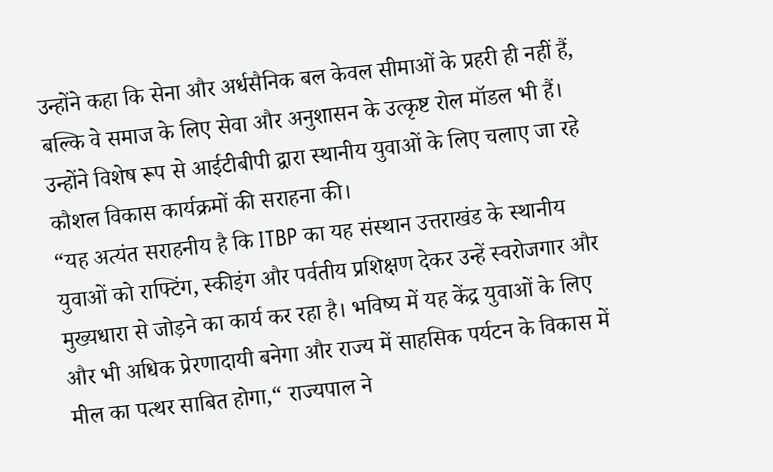उन्होंने कहा कि सेना और अर्धसैनिक बल केवल सीमाओं के प्रहरी ही नहीं हैं, बल्कि वे समाज के लिए सेवा और अनुशासन के उत्कृष्ट रोल मॉडल भी हैं। उन्होंने विशेष रूप से आईटीबीपी द्वारा स्थानीय युवाओं के लिए चलाए जा रहे कौशल विकास कार्यक्रमों की सराहना की।
“यह अत्यंत सराहनीय है कि ITBP का यह संस्थान उत्तराखंड के स्थानीय युवाओं को राफ्टिंग, स्कीइंग और पर्वतीय प्रशिक्षण देकर उन्हें स्वरोजगार और मुख्यधारा से जोड़ने का कार्य कर रहा है। भविष्य में यह केंद्र युवाओं के लिए और भी अधिक प्रेरणादायी बनेगा और राज्य में साहसिक पर्यटन के विकास में मील का पत्थर साबित होगा,“ राज्यपाल ने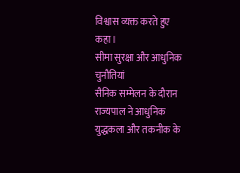विश्वास व्यक्त करते हुए कहा।
सीमा सुरक्षा और आधुनिक चुनौतियां
सैनिक सम्मेलन के दौरान राज्यपाल ने आधुनिक युद्धकला और तकनीक के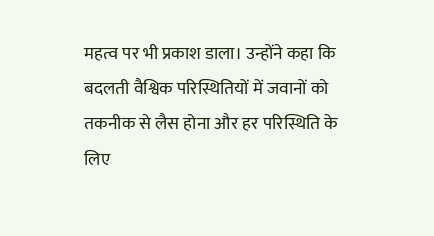महत्व पर भी प्रकाश डाला। उन्होंने कहा कि बदलती वैश्विक परिस्थितियों में जवानों को तकनीक से लैस होना और हर परिस्थिति के लिए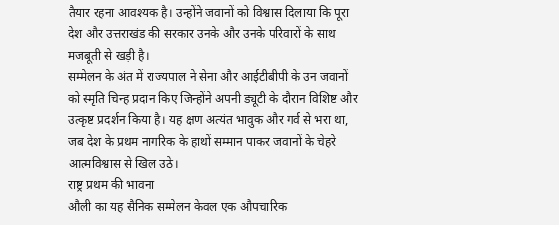तैयार रहना आवश्यक है। उन्होंने जवानों को विश्वास दिलाया कि पूरा देश और उत्तराखंड की सरकार उनके और उनके परिवारों के साथ मजबूती से खड़ी है।
सम्मेलन के अंत में राज्यपाल ने सेना और आईटीबीपी के उन जवानों को स्मृति चिन्ह प्रदान किए जिन्होंने अपनी ड्यूटी के दौरान विशिष्ट और उत्कृष्ट प्रदर्शन किया है। यह क्षण अत्यंत भावुक और गर्व से भरा था, जब देश के प्रथम नागरिक के हाथों सम्मान पाकर जवानों के चेहरे आत्मविश्वास से खिल उठे।
राष्ट्र प्रथम की भावना
औली का यह सैनिक सम्मेलन केवल एक औपचारिक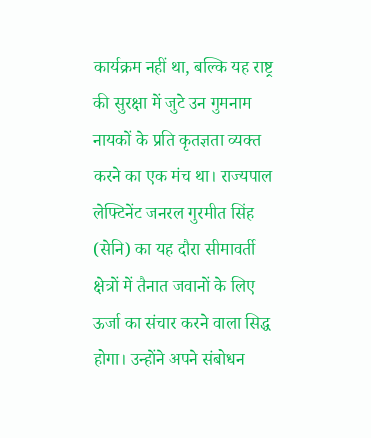कार्यक्रम नहीं था, बल्कि यह राष्ट्र की सुरक्षा में जुटे उन गुमनाम नायकों के प्रति कृतज्ञता व्यक्त करने का एक मंच था। राज्यपाल लेफ्टिनेंट जनरल गुरमीत सिंह (सेनि) का यह दौरा सीमावर्ती क्षेत्रों में तैनात जवानों के लिए ऊर्जा का संचार करने वाला सिद्ध होगा। उन्होंने अपने संबोधन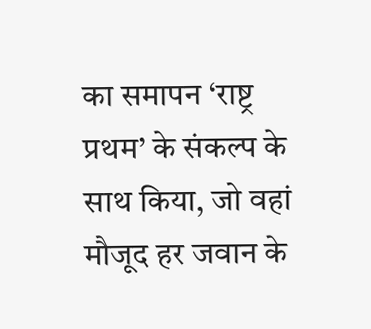का समापन ‘राष्ट्र प्रथम’ के संकल्प के साथ किया, जो वहां मौजूद हर जवान के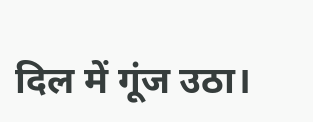दिल में गूंज उठा।